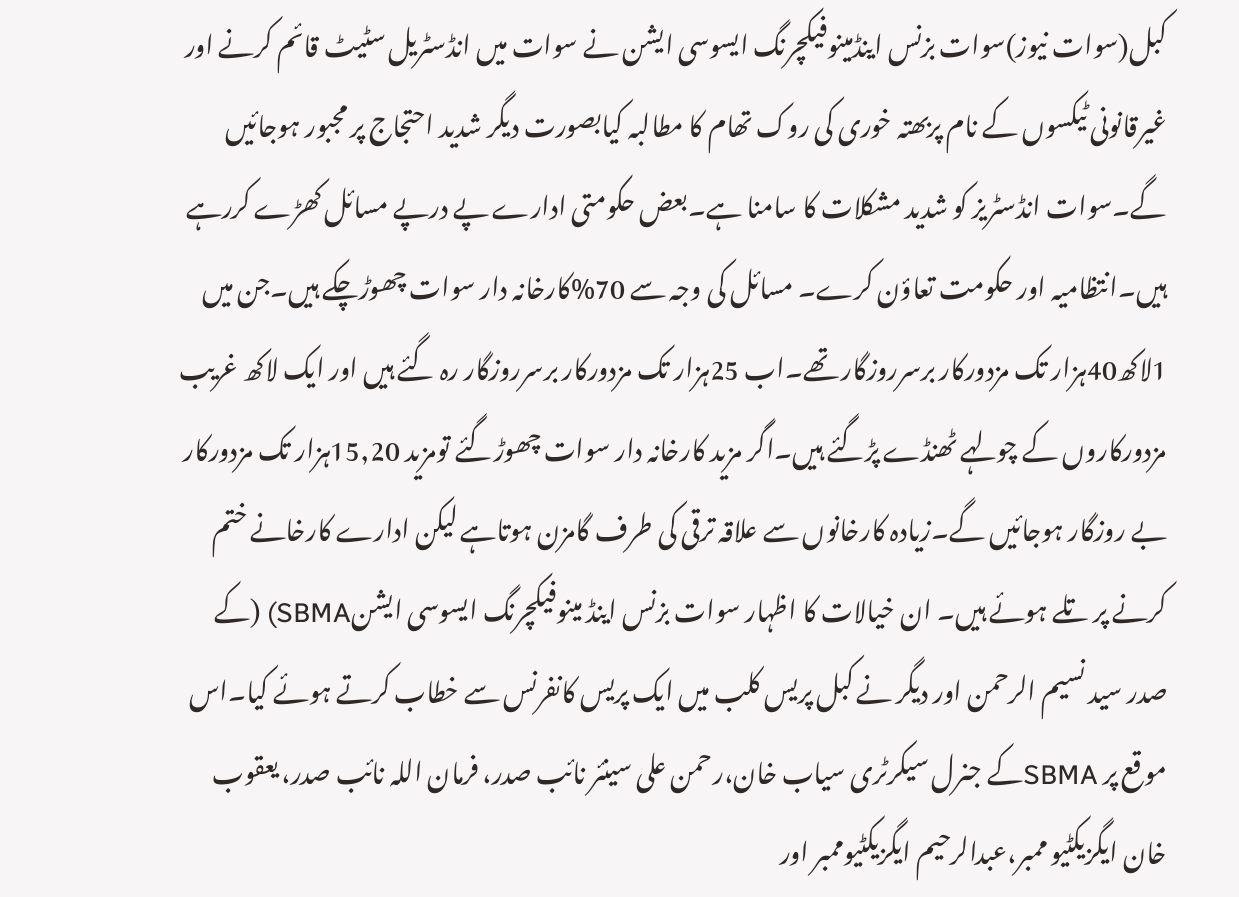کبل(سوات نیوز)سوات بزنس اینڈمینوفیکچرنگ ایسوسی ایشن نے سوات میں انڈسٹریل سٹیٹ قائم کرنے اور غیرقانونی ٹیکسوں کے نام پربھتہ خوری کی روک تھام کا مطالبہ کیابصورت دیگر شدید احتجاج پر مجبور ہوجائیں گے۔سوات انڈسٹریز کو شدید مشکلات کا سامنا ہے۔بعض حکومتی ادارے پے درپے مسائل کھڑے کررہے ہیں۔انتظامیہ اور حکومت تعاؤن کرے۔ مسائل کی وجہ سے 70%کارخانہ دار سوات چھوڑچکے ہیں۔جن میں 1لاکھ40ہزار تک مزدورکار برسرروزگار تھے۔اب 25ہزار تک مزدورکار برسرروزگار رہ گئے ہیں اور ایک لاکھ غریب مزدورکاروں کے چولہے ٹھنڈے پڑگئے ہیں۔اگر مزید کارخانہ دار سوات چھوڑگئے تومزید 15,20ہزار تک مزدورکار بے روزگار ہوجائیں گے۔زیادہ کارخانوں سے علاقہ ترقی کی طرف گامزن ہوتاہے لیکن ادارے کارخانے ختم کرنے پر تلے ہوئے ہیں۔ ان خیالات کا اظہار سوات بزنس اینڈ مینوفیکچرنگ ایسوسی ایشنSBMA) (کے صدر سید نسیم الرحمن اور دیگر نے کبل پریس کلب میں ایک پریس کانفرنس سے خطاب کرتے ہوئے کیا۔اس موقع پر SBMAکے جنرل سیکرٹری سیاب خان،رحمن علی سینئر نائب صدر، فرمان اللہ نائب صدر، یعقوب خان ایگزیکٹیو ممبر،عبدالرحیم ایگزیکٹیوممبر اور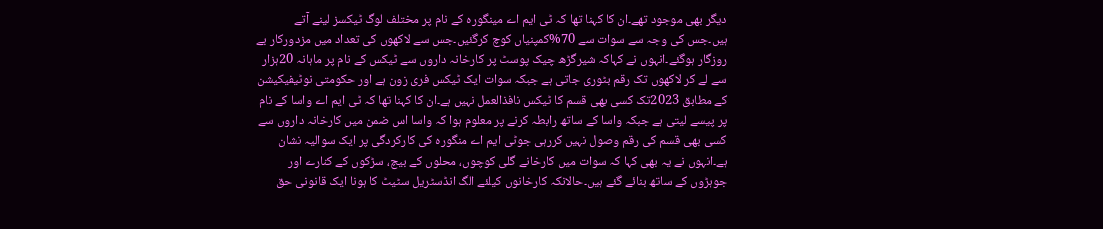دیگر بھی موجود تھے۔ان کا کہنا تھا کہ ٹی ایم اے مینگورہ کے نام پر مختلف لوگ ٹیکسز لینے آتے ہیں۔جس کی وجہ سے سوات سے 70%کمپنیاں کوچ کرگئیں۔جس سے لاکھوں کی تعداد میں مزدورکار بے روزگار ہوگئے۔انہوں نے کہاکہ شیرگڑھ چیک پوسٹ پر کارخانہ داروں سے ٹیکس کے نام پر ماہانہ 20ہزار سے لے کر لاکھوں تک رقم بٹوری جاتی ہے جبکہ سوات ایک ٹیکس فری زون ہے اور حکومتی نوٹیفیکیشن کے مطابق 2023تک کسی بھی قسم کا ٹیکس نافذالعمل نہیں ہے۔ان کا کہنا تھا کہ ٹی ایم اے واسا کے نام پر پیسے لیتی ہے جبکہ واسا کے ساتھ رابطہ کرنے پر معلوم ہوا کہ واسا اس ضمن میں کارخانہ داروں سے کسی بھی قسم کی رقم وصول نہیں کررہی جوٹی ایم اے منگورہ کی کارکردگی پر ایک سوالیہ نشان ہے۔انہوں نے یہ بھی کہا کہ سوات میں کارخانے گلی کوچوں، محلوں کے بیچ، سڑکوں کے کنارے اور جوہڑوں کے ساتھ بنائے گئے ہیں۔حالانکہ کارخانوں کیلئے الگ انڈسٹریل سٹیٹ کا ہونا ایک قانونی حق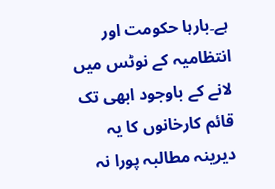ہے۔بارہا حکومت اور انتظامیہ کے نوٹس میں لانے کے باوجود ابھی تک قائم کارخانوں کا یہ دیرینہ مطالبہ پورا نہ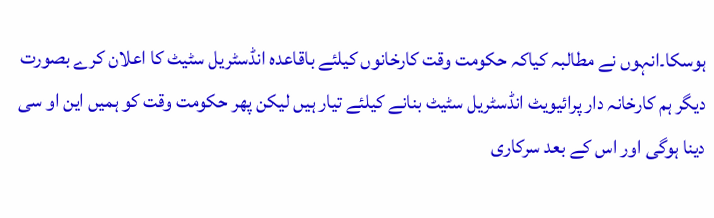ہوسکا۔انہوں نے مطالبہ کیاکہ حکومت وقت کارخانوں کیلئے باقاعدہ انڈسٹریل سٹیٹ کا اعلان کرے بصورت دیگر ہم کارخانہ دار پرائیویٹ انڈسٹریل سٹیٹ بنانے کیلئے تیار ہیں لیکن پھر حکومت وقت کو ہمیں این او سی دینا ہوگی اور اس کے بعد سرکاری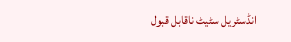انڈسٹریل سٹیٹ ناقابل قبول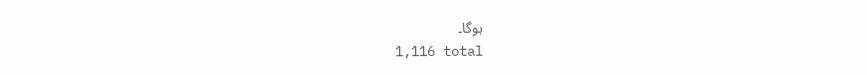ہوگا۔
1,116 total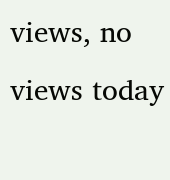views, no views today